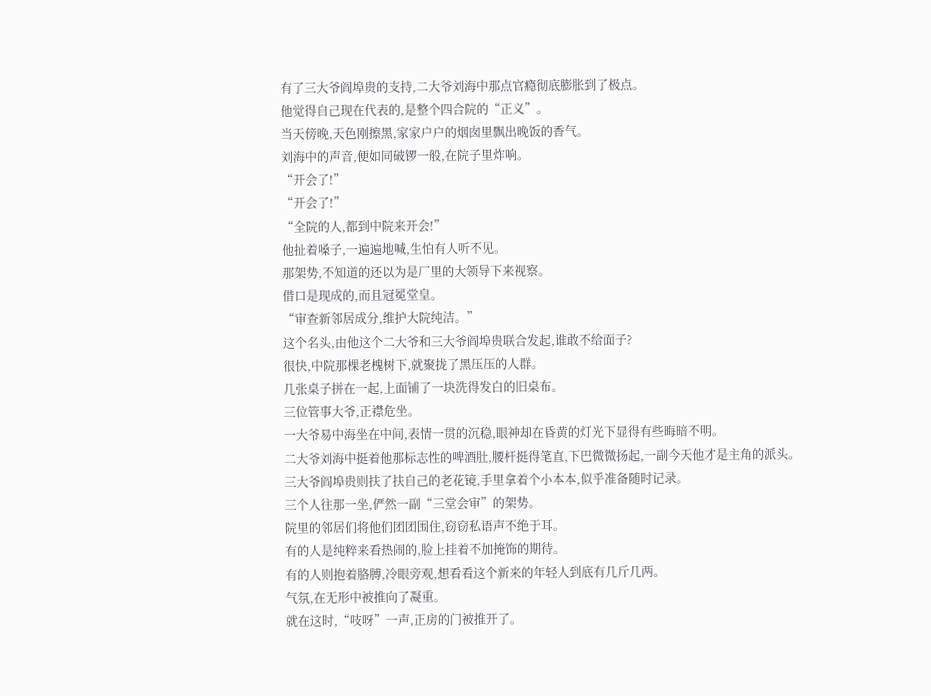有了三大爷阎埠贵的支持,二大爷刘海中那点官瘾彻底膨胀到了极点。
他觉得自己现在代表的,是整个四合院的“正义”。
当天傍晚,天色刚擦黑,家家户户的烟囱里飘出晚饭的香气。
刘海中的声音,便如同破锣一般,在院子里炸响。
“开会了!”
“开会了!”
“全院的人,都到中院来开会!”
他扯着嗓子,一遍遍地喊,生怕有人听不见。
那架势,不知道的还以为是厂里的大领导下来视察。
借口是现成的,而且冠冕堂皇。
“审查新邻居成分,维护大院纯洁。”
这个名头,由他这个二大爷和三大爷阎埠贵联合发起,谁敢不给面子?
很快,中院那棵老槐树下,就聚拢了黑压压的人群。
几张桌子拼在一起,上面铺了一块洗得发白的旧桌布。
三位管事大爷,正襟危坐。
一大爷易中海坐在中间,表情一贯的沉稳,眼神却在昏黄的灯光下显得有些晦暗不明。
二大爷刘海中挺着他那标志性的啤酒肚,腰杆挺得笔直,下巴微微扬起,一副今天他才是主角的派头。
三大爷阎埠贵则扶了扶自己的老花镜,手里拿着个小本本,似乎准备随时记录。
三个人往那一坐,俨然一副“三堂会审”的架势。
院里的邻居们将他们团团围住,窃窃私语声不绝于耳。
有的人是纯粹来看热闹的,脸上挂着不加掩饰的期待。
有的人则抱着胳膊,冷眼旁观,想看看这个新来的年轻人到底有几斤几两。
气氛,在无形中被推向了凝重。
就在这时,“吱呀”一声,正房的门被推开了。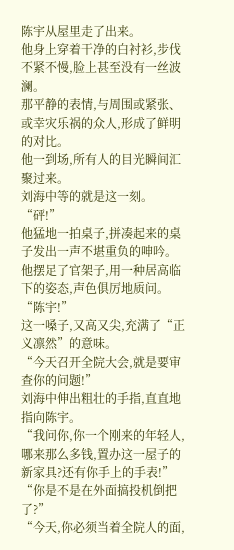陈宇从屋里走了出来。
他身上穿着干净的白衬衫,步伐不紧不慢,脸上甚至没有一丝波澜。
那平静的表情,与周围或紧张、或幸灾乐祸的众人,形成了鲜明的对比。
他一到场,所有人的目光瞬间汇聚过来。
刘海中等的就是这一刻。
“砰!”
他猛地一拍桌子,拼凑起来的桌子发出一声不堪重负的呻吟。
他摆足了官架子,用一种居高临下的姿态,声色俱厉地质问。
“陈宇!”
这一嗓子,又高又尖,充满了“正义凛然”的意味。
“今天召开全院大会,就是要审查你的问题!”
刘海中伸出粗壮的手指,直直地指向陈宇。
“我问你,你一个刚来的年轻人,哪来那么多钱,置办这一屋子的新家具?还有你手上的手表!”
“你是不是在外面搞投机倒把了?”
“今天,你必须当着全院人的面,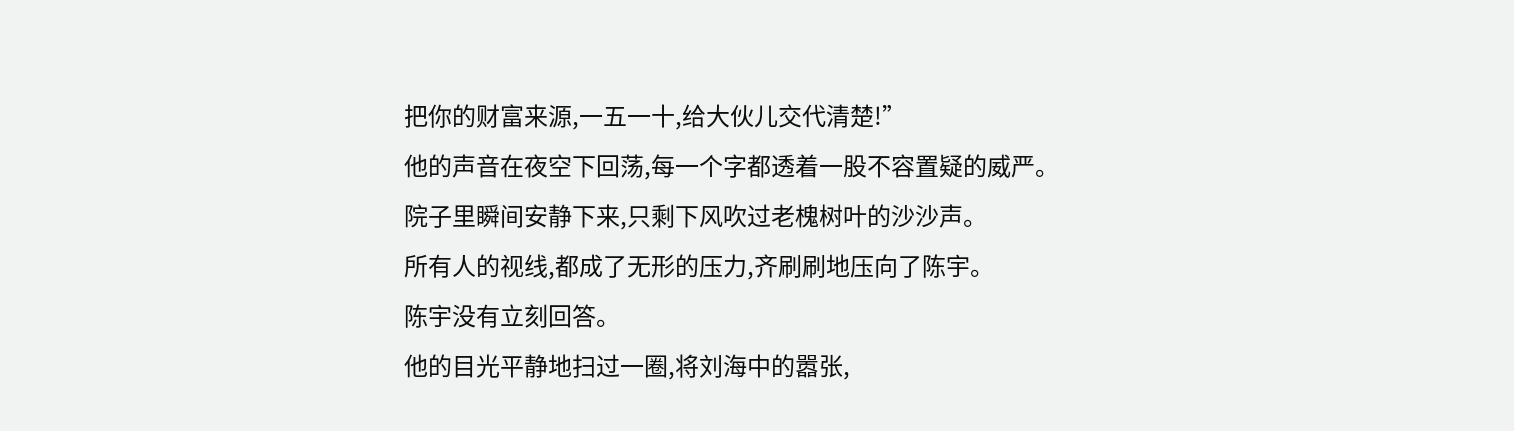把你的财富来源,一五一十,给大伙儿交代清楚!”
他的声音在夜空下回荡,每一个字都透着一股不容置疑的威严。
院子里瞬间安静下来,只剩下风吹过老槐树叶的沙沙声。
所有人的视线,都成了无形的压力,齐刷刷地压向了陈宇。
陈宇没有立刻回答。
他的目光平静地扫过一圈,将刘海中的嚣张,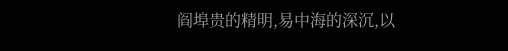阎埠贵的精明,易中海的深沉,以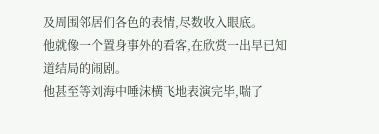及周围邻居们各色的表情,尽数收入眼底。
他就像一个置身事外的看客,在欣赏一出早已知道结局的闹剧。
他甚至等刘海中唾沫横飞地表演完毕,喘了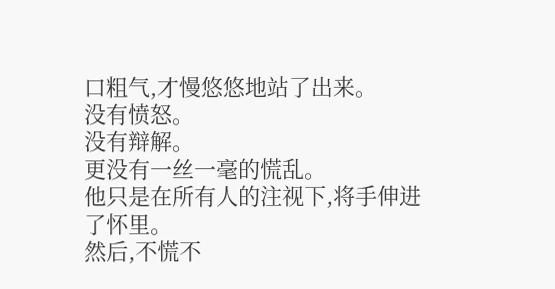口粗气,才慢悠悠地站了出来。
没有愤怒。
没有辩解。
更没有一丝一毫的慌乱。
他只是在所有人的注视下,将手伸进了怀里。
然后,不慌不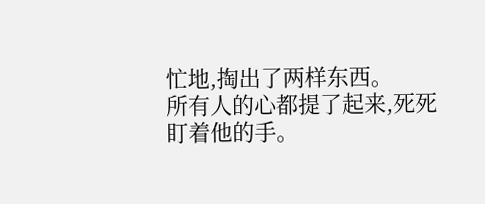忙地,掏出了两样东西。
所有人的心都提了起来,死死盯着他的手。